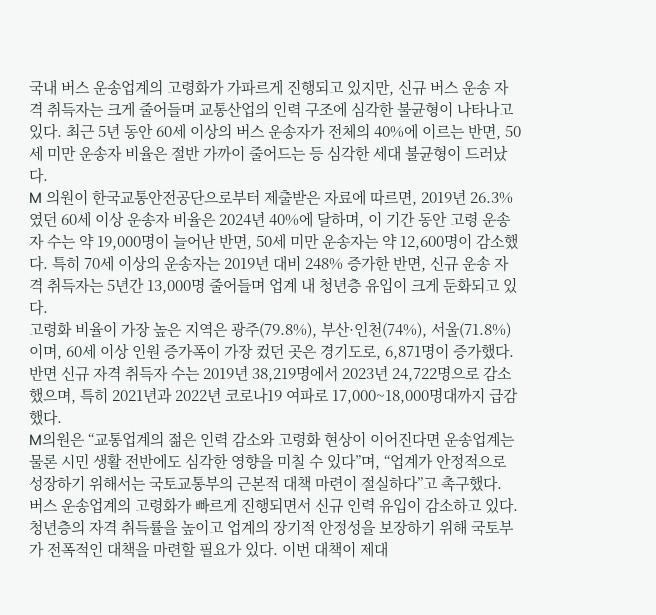국내 버스 운송업계의 고령화가 가파르게 진행되고 있지만, 신규 버스 운송 자격 취득자는 크게 줄어들며 교통산업의 인력 구조에 심각한 불균형이 나타나고 있다. 최근 5년 동안 60세 이상의 버스 운송자가 전체의 40%에 이르는 반면, 50세 미만 운송자 비율은 절반 가까이 줄어드는 등 심각한 세대 불균형이 드러났다.
M 의원이 한국교통안전공단으로부터 제출받은 자료에 따르면, 2019년 26.3%였던 60세 이상 운송자 비율은 2024년 40%에 달하며, 이 기간 동안 고령 운송자 수는 약 19,000명이 늘어난 반면, 50세 미만 운송자는 약 12,600명이 감소했다. 특히 70세 이상의 운송자는 2019년 대비 248% 증가한 반면, 신규 운송 자격 취득자는 5년간 13,000명 줄어들며 업계 내 청년층 유입이 크게 둔화되고 있다.
고령화 비율이 가장 높은 지역은 광주(79.8%), 부산·인천(74%), 서울(71.8%)이며, 60세 이상 인원 증가폭이 가장 컸던 곳은 경기도로, 6,871명이 증가했다. 반면 신규 자격 취득자 수는 2019년 38,219명에서 2023년 24,722명으로 감소했으며, 특히 2021년과 2022년 코로나19 여파로 17,000~18,000명대까지 급감했다.
M의원은 “교통업계의 젊은 인력 감소와 고령화 현상이 이어진다면 운송업계는 물론 시민 생활 전반에도 심각한 영향을 미칠 수 있다”며, “업계가 안정적으로 성장하기 위해서는 국토교통부의 근본적 대책 마련이 절실하다”고 촉구했다.
버스 운송업계의 고령화가 빠르게 진행되면서 신규 인력 유입이 감소하고 있다. 청년층의 자격 취득률을 높이고 업계의 장기적 안정성을 보장하기 위해 국토부가 전폭적인 대책을 마련할 필요가 있다. 이번 대책이 제대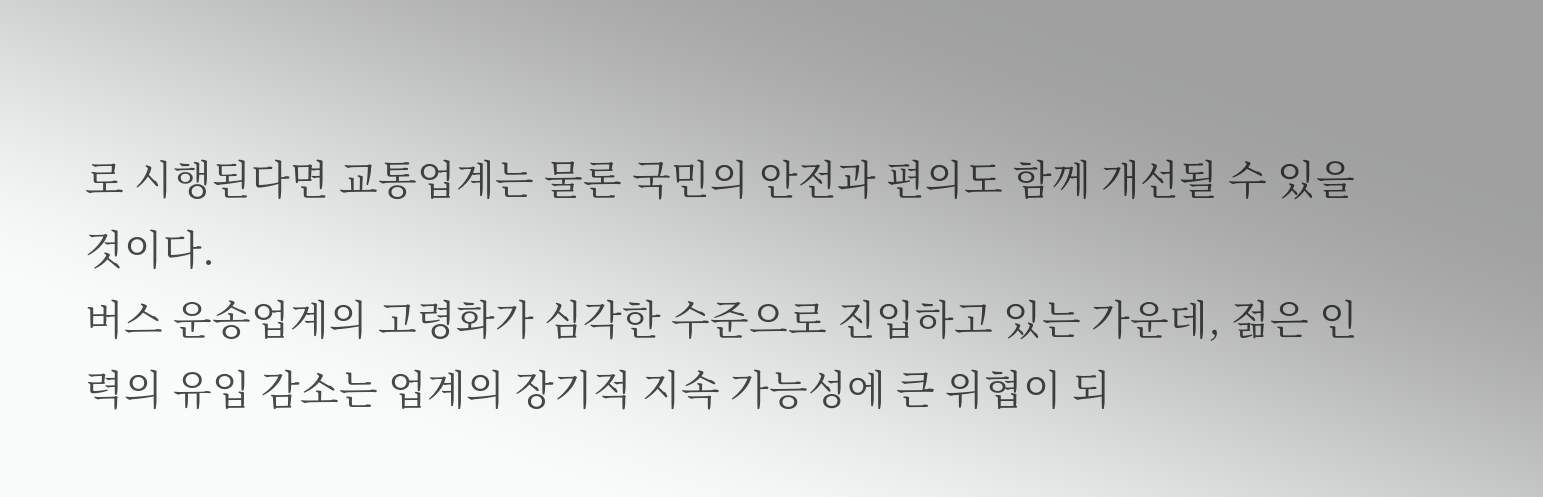로 시행된다면 교통업계는 물론 국민의 안전과 편의도 함께 개선될 수 있을 것이다.
버스 운송업계의 고령화가 심각한 수준으로 진입하고 있는 가운데, 젊은 인력의 유입 감소는 업계의 장기적 지속 가능성에 큰 위협이 되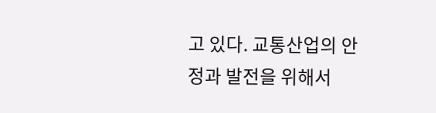고 있다. 교통산업의 안정과 발전을 위해서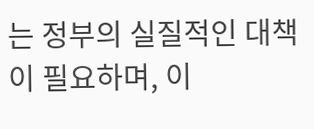는 정부의 실질적인 대책이 필요하며, 이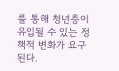를 통해 청년층이 유입될 수 있는 정책적 변화가 요구된다.